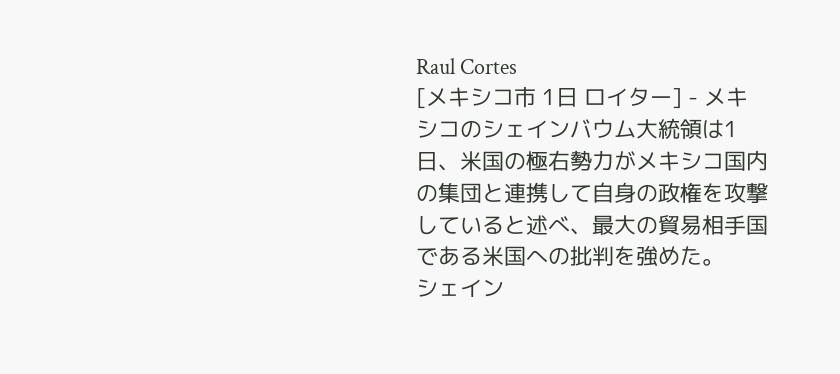Raul Cortes
[メキシコ市 1日 ロイター] - メキシコのシェインバウム大統領は1日、米国の極右勢力がメキシコ国内の集団と連携して自身の政権を攻撃していると述べ、最大の貿易相手国である米国への批判を強めた。
シェイン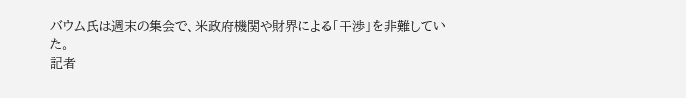バウム氏は週末の集会で、米政府機関や財界による「干渉」を非難していた。
記者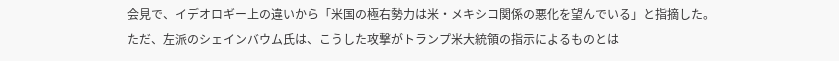会見で、イデオロギー上の違いから「米国の極右勢力は米・メキシコ関係の悪化を望んでいる」と指摘した。
ただ、左派のシェインバウム氏は、こうした攻撃がトランプ米大統領の指示によるものとは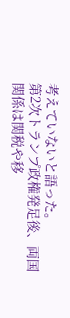考えていないと語った。
第2次トランプ政権発足後、両国関係は関税や移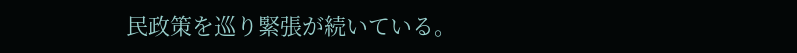民政策を巡り緊張が続いている。